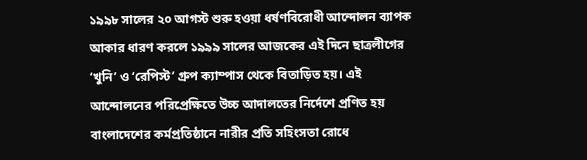১৯৯৮ সালের ২০ আগস্ট শুরু হওয়া ধর্ষণবিরোধী আন্দোলন ব্যাপক আকার ধারণ করলে ১৯৯৯ সালের আজকের এই দিনে ছাত্রলীগের ‘খুনি’ ও ‘রেপিস্ট’ গ্রুপ ক্যাম্পাস থেকে বিতাড়িত হয়। এই আন্দোলনের পরিপ্রেক্ষিতে উচ্চ আদালতের নির্দেশে প্রণিত হয় বাংলাদেশের কর্মপ্রতিষ্ঠানে নারীর প্রতি সহিংসতা রোধে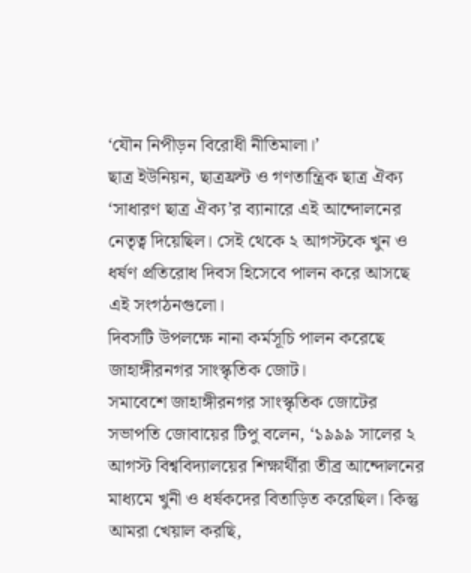‘যৌন নিপীড়ন বিরোধী নীতিমালা।’
ছাত্র ইউনিয়ন, ছাত্রফ্রন্ট ও গণতান্ত্রিক ছাত্র ঐক্য ‘সাধারণ ছাত্র ঐক্য’র ব্যানারে এই আন্দোলনের নেতৃত্ব দিয়েছিল। সেই থেকে ২ আগস্টকে খুন ও ধর্ষণ প্রতিরোধ দিবস হিসেবে পালন করে আসছে এই সংগঠনগুলো।
দিবসটি উপলক্ষে নানা কর্মসূচি পালন করেছে জাহাঙ্গীরনগর সাংস্কৃতিক জোট।
সমাবেশে জাহাঙ্গীরনগর সাংস্কৃতিক জোটের সভাপতি জোবায়ের টিপু বলেন, ‘১৯৯৯ সালের ২ আগস্ট বিশ্ববিদ্যালয়ের শিক্ষার্থীরা তীব্র আন্দোলনের মাধ্যমে খুনী ও ধর্ষকদের বিতাড়িত করেছিল। কিন্তু আমরা খেয়াল করছি,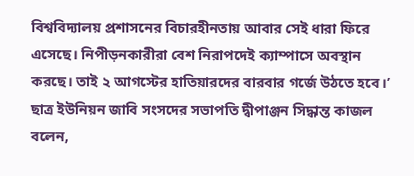বিশ্ববিদ্যালয় প্রশাসনের বিচারহীনতায় আবার সেই ধারা ফিরে এসেছে। নিপীড়নকারীরা বেশ নিরাপদেই ক্যাম্পাসে অবস্থান করছে। তাই ২ আগস্টের হাতিয়ারদের বারবার গর্জে উঠতে হবে।’
ছাত্র ইউনিয়ন জাবি সংসদের সভাপতি দ্বীপাঞ্জন সিদ্ধান্ত কাজল বলেন,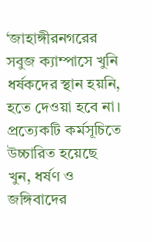‘জাহাঙ্গীরনগরের সবুজ ক্যাম্পাসে খুনি ধর্ষকদের স্থান হয়নি, হতে দেওয়া হবে না।
প্রত্যেকটি কর্মসূচিতে উচ্চারিত হয়েছে খুন, ধর্ষণ ও জঙ্গিবাদের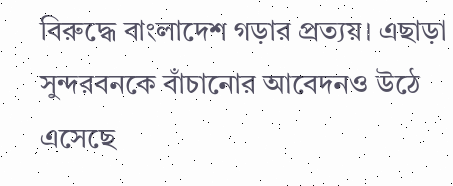বিরুদ্ধে বাংলাদেশ গড়ার প্রত্যয়। এছাড়া সুন্দরবনকে বাঁচানোর আবেদনও উঠে এসেছে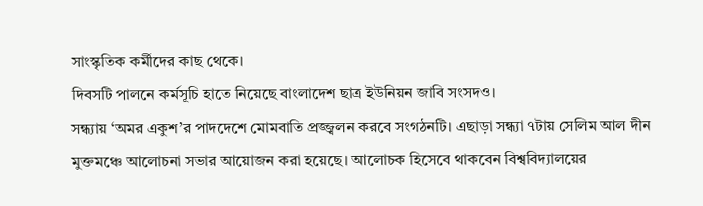সাংস্কৃতিক কর্মীদের কাছ থেকে।
দিবসটি পালনে কর্মসূচি হাতে নিয়েছে বাংলাদেশ ছাত্র ইউনিয়ন জাবি সংসদও।
সন্ধ্যায় ‘অমর একুশ’র পাদদেশে মোমবাতি প্রজ্জ্বলন করবে সংগঠনটি। এছাড়া সন্ধ্যা ৭টায় সেলিম আল দীন মুক্তমঞ্চে আলোচনা সভার আয়োজন করা হয়েছে। আলোচক হিসেবে থাকবেন বিশ্ববিদ্যালয়ের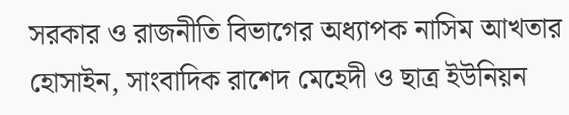সরকার ও রাজনীতি বিভাগের অধ্যাপক নাসিম আখতার হোসাইন, সাংবাদিক রাশেদ মেহেদী ও ছাত্র ইউনিয়ন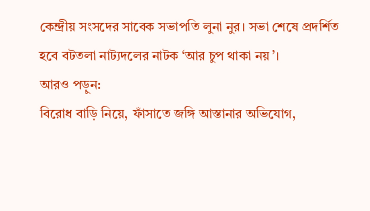কেন্দ্রীয় সংসদের সাবেক সভাপতি লুনা নুর। সভা শেষে প্রদর্শিত হবে বটতলা নাট্যদলের নাটক ‘আর চুপ থাকা নয়’।
আরও পড়ুন:
বিরোধ বাড়ি নিয়ে, ফাঁসাতে জঙ্গি আস্তানার অভিযোগ,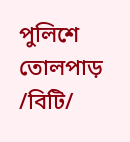পুলিশে তোলপাড়
/বিটি/